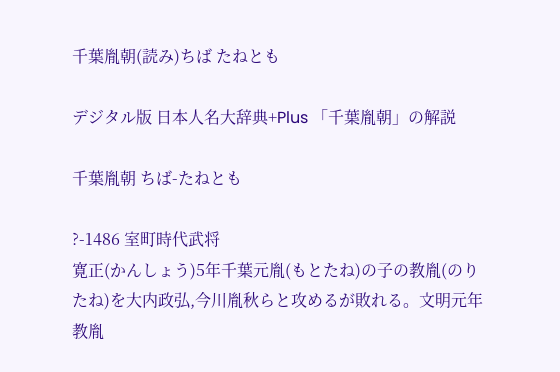千葉胤朝(読み)ちば たねとも

デジタル版 日本人名大辞典+Plus 「千葉胤朝」の解説

千葉胤朝 ちば-たねとも

?-1486 室町時代武将
寛正(かんしょう)5年千葉元胤(もとたね)の子の教胤(のりたね)を大内政弘,今川胤秋らと攻めるが敗れる。文明元年教胤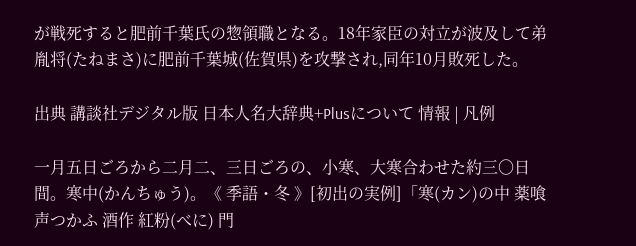が戦死すると肥前千葉氏の惣領職となる。18年家臣の対立が波及して弟胤将(たねまさ)に肥前千葉城(佐賀県)を攻撃され,同年10月敗死した。

出典 講談社デジタル版 日本人名大辞典+Plusについて 情報 | 凡例

一月五日ごろから二月二、三日ごろの、小寒、大寒合わせた約三〇日間。寒中(かんちゅう)。《 季語・冬 》[初出の実例]「寒(カン)の中 薬喰 声つかふ 酒作 紅粉(べに) 門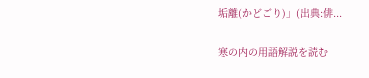垢離(かどごり)」(出典:俳...

寒の内の用語解説を読む